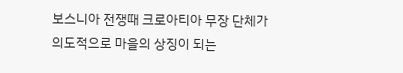보스니아 전쟁때 크로아티아 무장 단체가 의도적으로 마을의 상징이 되는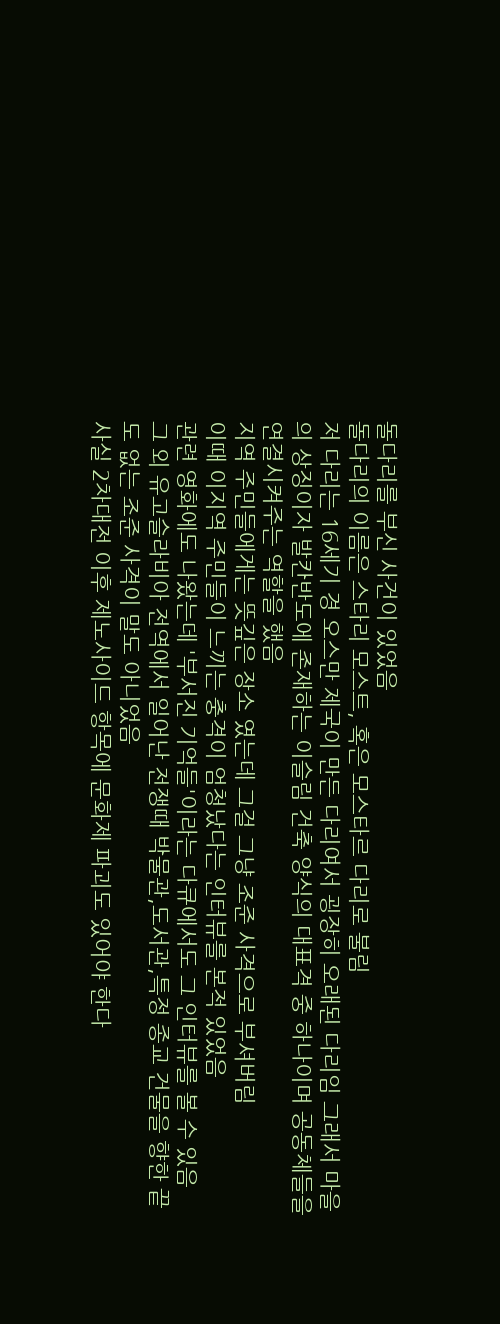돌다리를 부신 사건이 있었음
돌다리의 이름은 스타리 모스트, 혹은 모스타르 다리로 불림
저 다리는 16세기 경 오스만 제국이 만든 다리여서 굉장히 오래된 다리임 그래서 마을의 상징이자 발칸반도에 존재하는 이슬림 건축 양식의 대표격 중 하나이며 공동체들을 연결시켜주는 역할을 했음
지역 주민들에게는 뜻깊은 장소 였는데 그걸 그냥 조준 사격으로 부셔버림
이때 이지역 주민들이 느끼는 충격이 엄청났다는 인터뷰를 본적 있었음
관련 영화에도 나왔는데 '부서진 기억들'이라는 다큐에서도 그 인터뷰를 볼 수 있음
그 외 유고슬라비아 전역에서 일어난 전쟁때 박물관,도서관,특정 종교 건물을 향한 끝도 없는 조준 사격이 말도 아니었음
사실 2차대전 이후 제노사이드 항목에 문화제 파괴도 있어야 한다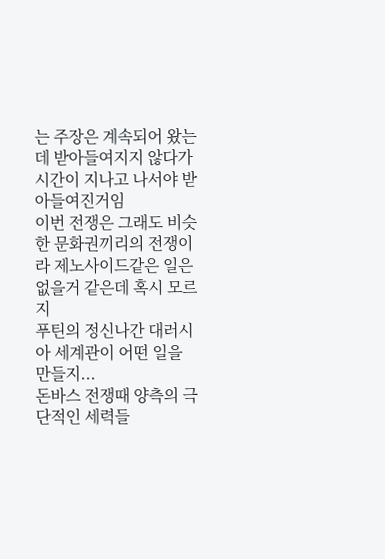는 주장은 계속되어 왔는데 받아들여지지 않다가 시간이 지나고 나서야 받아들여진거임
이번 전쟁은 그래도 비슷한 문화권끼리의 전쟁이라 제노사이드같은 일은 없을거 같은데 혹시 모르지
푸틴의 정신나간 대러시아 세계관이 어떤 일을 만들지...
돈바스 전쟁때 양측의 극단적인 세력들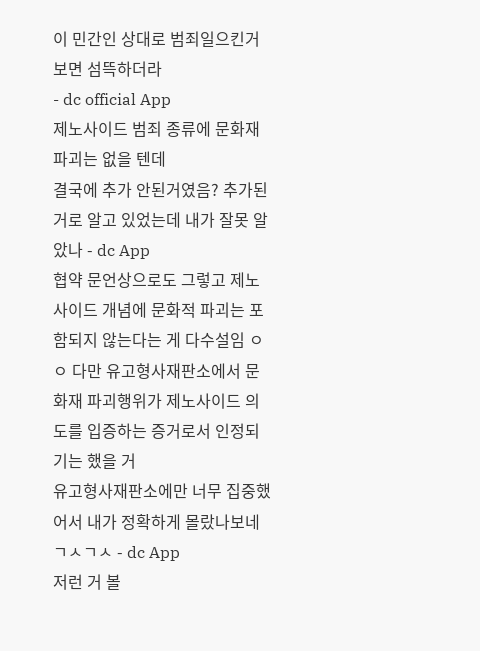이 민간인 상대로 범죄일으킨거 보면 섬뜩하더라
- dc official App
제노사이드 범죄 종류에 문화재 파괴는 없을 텐데
결국에 추가 안된거였음? 추가된거로 알고 있었는데 내가 잘못 알았나 - dc App
협약 문언상으로도 그렇고 제노사이드 개념에 문화적 파괴는 포함되지 않는다는 게 다수설임 ㅇㅇ 다만 유고형사재판소에서 문화재 파괴행위가 제노사이드 의도를 입증하는 증거로서 인정되기는 했을 거
유고형사재판소에만 너무 집중했어서 내가 정확하게 몰랐나보네 ㄱㅅㄱㅅ - dc App
저런 거 볼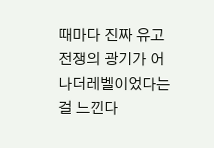때마다 진짜 유고전쟁의 광기가 어나더레벨이었다는 걸 느낀다